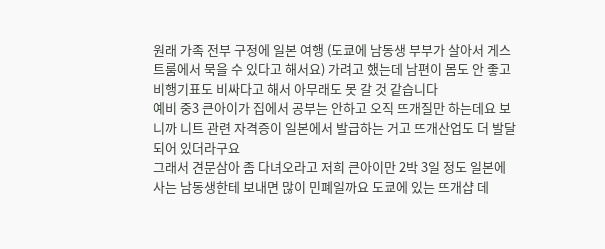원래 가족 전부 구정에 일본 여행 (도쿄에 남동생 부부가 살아서 게스트룸에서 묵을 수 있다고 해서요) 가려고 했는데 남편이 몸도 안 좋고 비행기표도 비싸다고 해서 아무래도 못 갈 것 같습니다
예비 중3 큰아이가 집에서 공부는 안하고 오직 뜨개질만 하는데요 보니까 니트 관련 자격증이 일본에서 발급하는 거고 뜨개산업도 더 발달되어 있더라구요
그래서 견문삼아 좀 다녀오라고 저희 큰아이만 2박 3일 정도 일본에 사는 남동생한테 보내면 많이 민폐일까요 도쿄에 있는 뜨개샵 데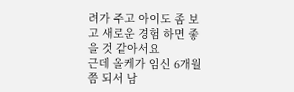려가 주고 아이도 좀 보고 새로운 경험 하면 좋을 것 같아서요
근데 올케가 임신 6개월쯤 되서 남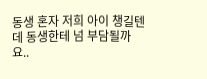동생 혼자 저희 아이 챙길텐데 동생한테 넘 부담될까요..